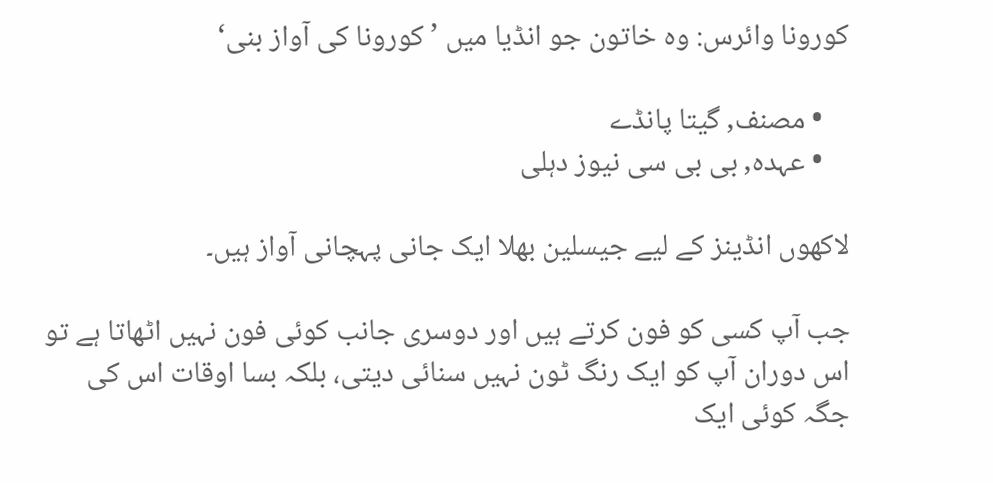کورونا وائرس: وہ خاتون جو انڈیا میں ’کورونا کی آواز بنی‘

    • مصنف, گیتا پانڈے
    • عہدہ, بی بی سی نیوز دہلی

لاکھوں انڈینز کے لیے جیسلین بھلا ایک جانی پہچانی آواز ہیں۔

جب آپ کسی کو فون کرتے ہیں اور دوسری جانب کوئی فون نہیں اٹھاتا ہے تو اس دوران آپ کو ایک رنگ ٹون نہیں سنائی دیتی، بلکہ بسا اوقات اس کی جگہ کوئی ایک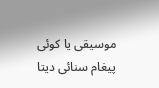موسیقی یا کوئی پیغام سنائی دیتا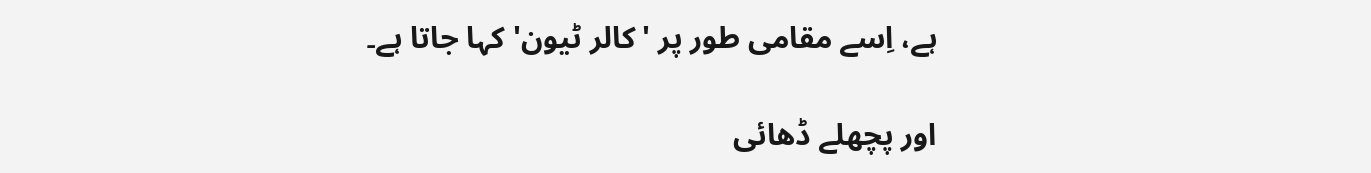ہے، اِسے مقامی طور پر 'کالر ٹیون' کہا جاتا ہے۔

اور پچھلے ڈھائی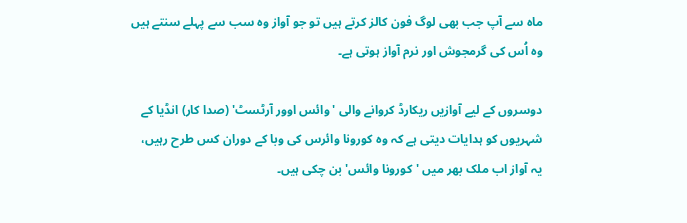ماہ سے آپ جب بھی لوگ فون کالز کرتے ہیں تو جو آواز وہ سب سے پہلے سنتے ہیں وہ اُس کی گرمجوش اور نرم آواز ہوتی ہے۔

دوسروں کے لیے آوازیں ریکارڈ کروانے والی 'وائس اوور آرٹسٹ' (صدا کار) انڈیا کے شہریوں کو ہدایات دیتی ہے کہ وہ کورونا وائرس کی وبا کے دوران کس طرح رہیں، یہ آواز اب ملک بھر میں 'کورونا وائس' بن چکی ہیں۔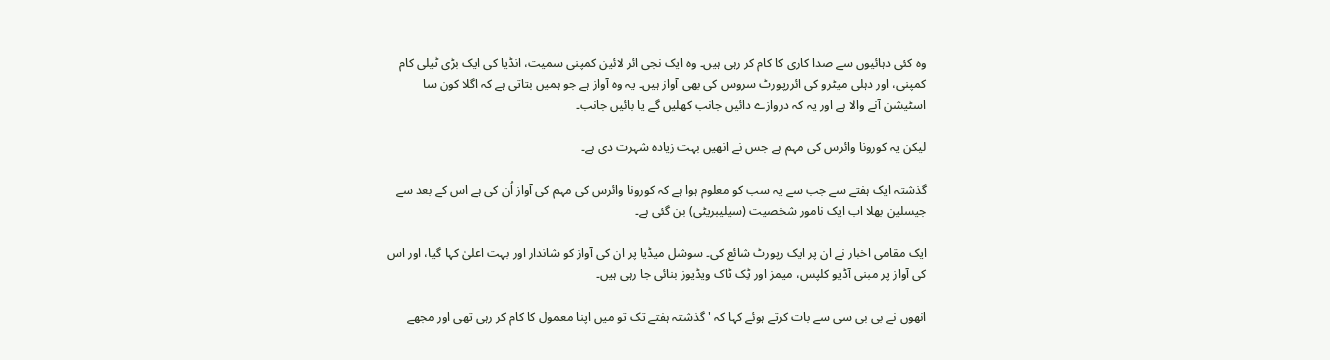وہ کئی دہائیوں سے صدا کاری کا کام کر رہی ہیں۔ وہ ایک نجی ائر لائین کمپنی سمیت، انڈیا کی ایک بڑی ٹیلی کام کمپنی، اور دہلی میٹرو کی ائررپورٹ سروس کی بھی آواز ہیں۔ یہ وہ آواز ہے جو ہمیں بتاتی ہے کہ اگلا کون سا اسٹیشن آنے والا ہے اور یہ کہ دروازے دائیں جانب کھلیں گے یا بائیں جانب۔

لیکن یہ کورونا وائرس کی مہم ہے جس نے انھیں بہت زیادہ شہرت دی ہے۔

گذشتہ ایک ہفتے سے جب سے یہ سب کو معلوم ہوا ہے کہ کورونا وائرس کی مہم کی آواز اُن کی ہے اس کے بعد سے جیسلین بھلا اب ایک نامور شخصیت (سیلیبریٹی) بن گئی ہے۔

ایک مقامی اخبار نے ان پر ایک رپورٹ شائع کی۔ سوشل میڈیا پر ان کی آواز کو شاندار اور بہت اعلیٰ کہا گیا، اور اس کی آواز پر مبنی آڈیو کلپس، میمز اور ٹِک ٹاک ویڈیوز بنائی جا رہی ہیں۔

انھوں نے بی بی سی سے بات کرتے ہوئے کہا کہ 'گذشتہ ہفتے تک تو میں اپنا معمول کا کام کر رہی تھی اور مجھے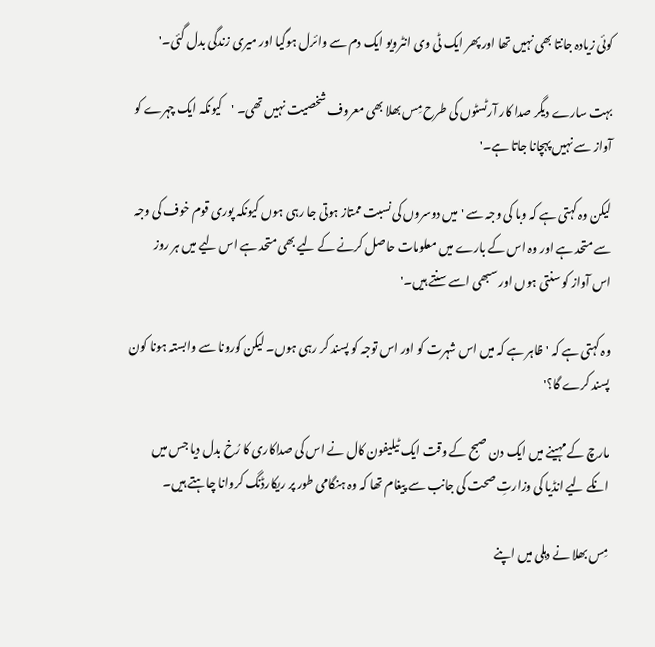کوئی زیادہ جانتا بھی نہیں تھا اور پھر ایک ٹی وی انٹرویو ایک دم سے وائرل ہوگیا اور میری زندگی بدل گئی۔'

بہت سارے دیگر صدا کار آرٹسٹوں کی طرح مِس بھلا بھی معروف شخصیت نہیں تھی۔ 'کیونکہ ایک چہرے کو آواز سے نہیں پہچانا جاتا ہے۔'

لیکن وہ کہتی ہے کہ وبا کی وجہ سے 'میں دوسروں کی نسبت ممتاز ہوتی جا رہی ہوں کیونکہ پوری قوم خوف کی وجہ سے متحد ہے اور وہ اس کے بارے میں معلومات حاصل کرنے کے لیے بھی متحد ہے اس لیے میں ہر روز اس آواز کو سنتی ہوں اور سبھی اسے سنتے ہیں۔'

وہ کہتی ہے کہ 'ظاہر ہے کہ میں اس شہرت کو اور اس توجہ کو پسند کر رہی ہوں۔ لیکن کورونا سے وابستہ ہونا کون پسند کرے گا؟'

مارچ کے مہینے میں ایک دن صبح کے وقت ایک ٹیلیفون کال نے اس کی صداکاری کا رُخ بدل دیا جس میں انکے لیے انڈیا کی وزارتِ صحت کی جانب سے پیغام تھا کہ وہ ہنگامی طور پر ریکارڈنگ کروانا چاہتے ہیں۔

مِس بھلا نے دہلی میں اپنے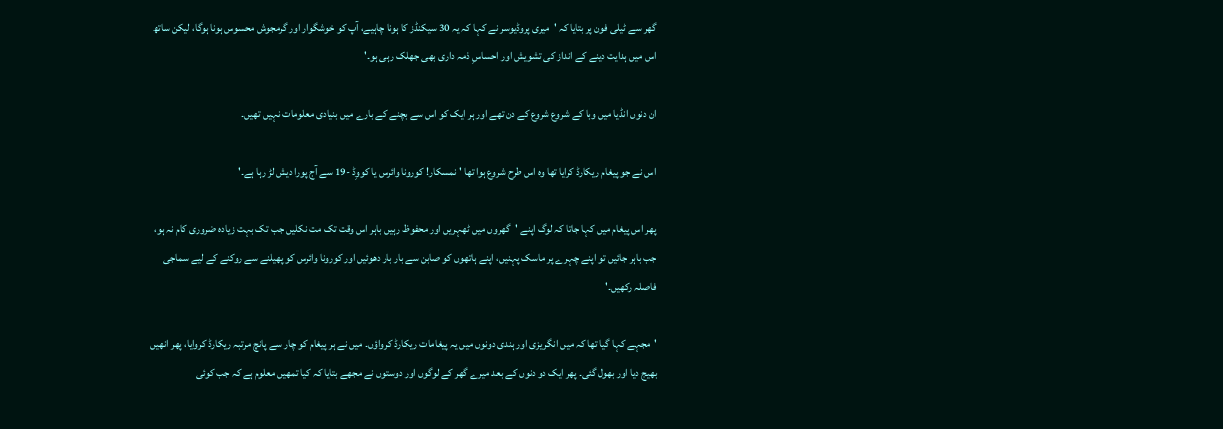گھر سے ٹیلی فون پر بتایا کہ 'میری پروڈیوسر نے کہا کہ یہ 30 سیکنڈز کا ہونا چاہیے، آپ کو خوشگوار اور گرمجوش محسوس ہونا ہوگا، لیکن ساتھ اس میں ہدایت دینے کے انداز کی تشویش اور احساسِ ذمہ داری بھی جھلک رہی ہو۔'

ان دنوں انڈیا میں وبا کے شروع شروع کے دن تھے اور ہر ایک کو اس سے بچنے کے بارے میں بنیادی معلومات نہیں تھیں۔

اس نے جو پیغام ریکارڈ کرایا تھا وہ اس طرح شروع ہوا تھا 'نمسکار! کورونا وائرس یا کووِڈ -19 سے آج پورا دیش لڑ رہا ہے۔'

پھر اس پیغام میں کہا جاتا کہ لوگ اپنے 'گھروں میں ٹھہریں اور محفوظ رہیں باہر اس وقت تک مت نکلیں جب تک بہت زیادہ ضروری کام نہ ہو، جب باہر جائیں تو اپنے چہرے پر ماسک پہنیں، اپنے ہاتھوں کو صابن سے بار بار دھوئیں اور کورونا وائرس کو پھیلنے سے روکنے کے لیے سماجی فاصلہ رکھیں۔'

'مجہے کہا گیا تھا کہ میں انگریزی اور ہندی دونوں میں یہ پیغامات ریکارڈ کرواؤں۔ میں نے ہر پیغام کو چار سے پانچ مرتبہ ریکارڈ کروایا، پھر انھیں بھیج دیا اور بھول گئی۔ پھر ایک دو دنوں کے بعد میرے گھر کے لوگوں اور دوستوں نے مجھے بتایا کہ کیا تمھیں معلوم ہے کہ جب کوئی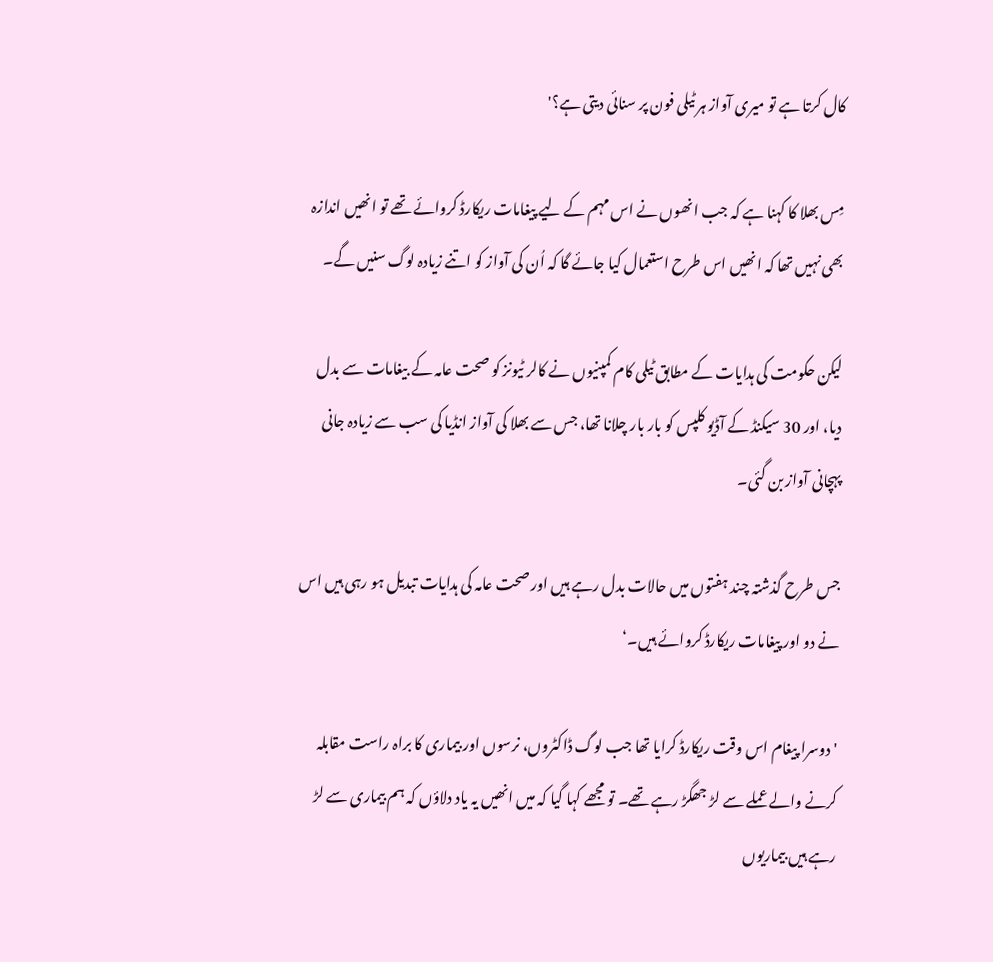کال کرتا ہے تو میری آواز ہر ٹیلی فون پر سنائی دیتی ہے؟'

مِس بھلا کا کہنا ہے کہ جب انھوں نے اس مہم کے لیے پیغامات ریکارڈ کروائے تھے تو انھیں اندازہ بھی نہیں تھا کہ انھیں اس طرح استعمال کیا جائے گا کہ اُن کی آواز کو اتنے زیادہ لوگ سنیں گے۔

لیکن حکومت کی ہدایات کے مطابق ٹیلی کام کمپنیوں نے کالر ٹیونز کو صحت عامہ کے بیغامات سے بدل دیا، اور 30 سیکنڈ کے آڈیو کلپس کو بار بار چلانا تھا، جس سے بھلا کی آواز انڈیا کی سب سے زیادہ جانی پہچانی آواز بن گئی۔

جس طرح گذشتہ چند ہفتوں میں حالات بدل رہے ہیں اور صحت عامہ کی ہدایات تبدیل ہو رہی ہیں اس نے دو اور پیغامات ریکارڈ کروائے ہیں۔‘

'دوسرا پیغام اس وقت ریکارڈ کرایا تھا جب لوگ ڈاکٹروں، نرسوں اور بیماری کا براہ راست مقابلہ کرنے والے عملے سے لڑ جھگڑ رہے تھے۔ تو مجھے کہا گیا کہ میں انھیں یہ یاد دلاؤں کہ ہم بیماری سے لڑ رہے ہیں بیماریوں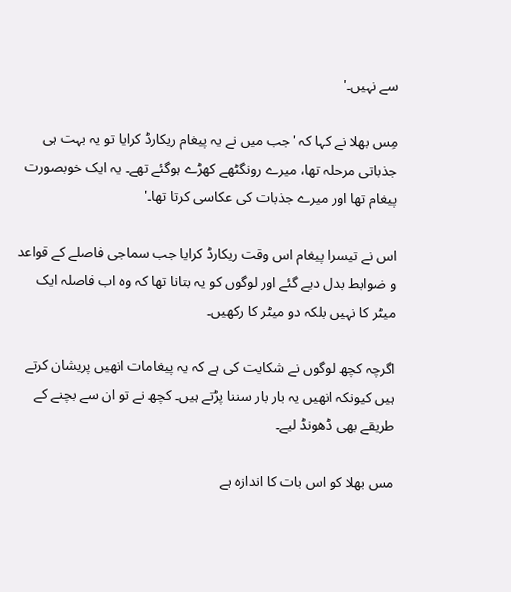سے نہیں۔'

مِس بھلا نے کہا کہ 'جب میں نے یہ پیغام ریکارڈ کرایا تو یہ بہت ہی جذباتی مرحلہ تھا، میرے رونگٹھے کھڑے ہوگئے تھے۔ یہ ایک خوبصورت پیغام تھا اور میرے جذبات کی عکاسی کرتا تھا۔'

اس نے تیسرا پیغام اس وقت ریکارڈ کرایا جب سماجی فاصلے کے قواعد و ضوابط بدل دیے گئے اور لوگوں کو یہ بتانا تھا کہ وہ اب فاصلہ ایک میٹر کا نہیں بلکہ دو میٹر کا رکھیں۔

اگرچہ کچھ لوگوں نے شکایت کی ہے کہ یہ پیغامات انھیں پریشان کرتے ہیں کیونکہ انھیں یہ بار بار سننا پڑتے ہیں۔ کچھ نے تو ان سے بچنے کے طریقے بھی ڈھونڈ لیے۔

مس بھلا کو اس بات کا اندازہ ہے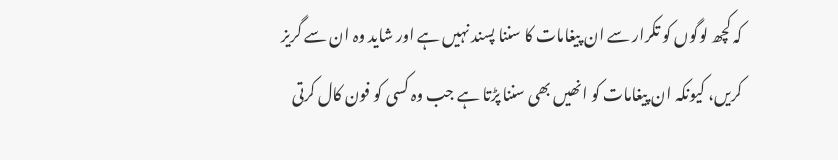کہ کچھ لوگوں کو تکرار سے ان پیغامات کا سننا پسند نہیں ہے اور شاید وہ ان سے گریز کریں، کیونکہ ان پیغامات کو انھیں بھی سننا پڑتا ہے جب وہ کسی کو فون کال کرتی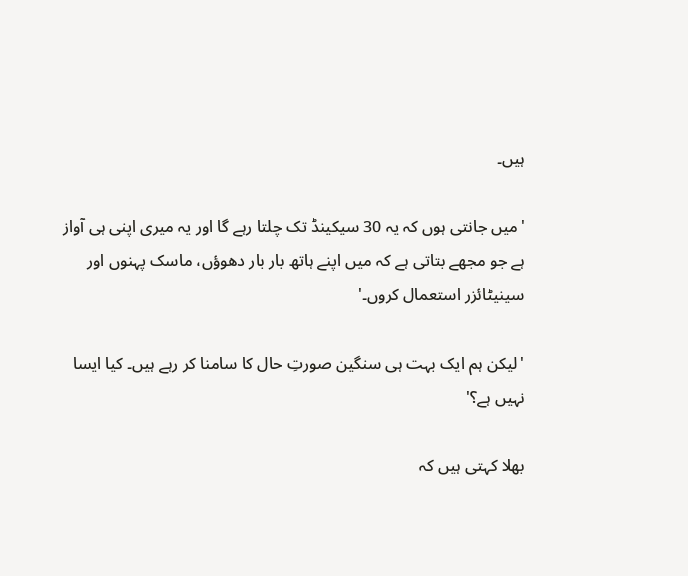ہیں۔

'میں جانتی ہوں کہ یہ 30 سیکینڈ تک چلتا رہے گا اور یہ میری اپنی ہی آواز ہے جو مجھے بتاتی ہے کہ میں اپنے ہاتھ بار بار دھوؤں، ماسک پہنوں اور سینیٹائزر استعمال کروں۔'

'لیکن ہم ایک بہت ہی سنگین صورتِ حال کا سامنا کر رہے ہیں۔ کیا ایسا نہیں ہے؟'

بھلا کہتی ہیں کہ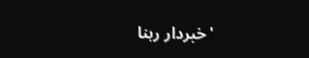'خبردار رہنا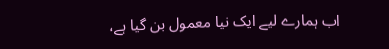اب ہمارے لیے ایک نیا معمول بن گیا ہے،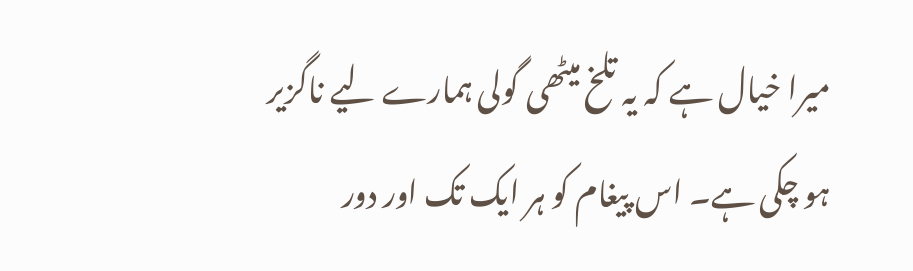میرا خیال ہے کہ یہ تلخ میٹھی گولی ہمارے لیے ناگزیر ہو چکی ہے۔ اس پیغام کو ہر ایک تک اور دور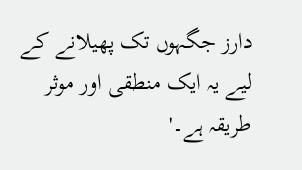دارز جگہوں تک پھیلانے کے لیے یہ ایک منطقی اور موثر طریقہ ہے۔'